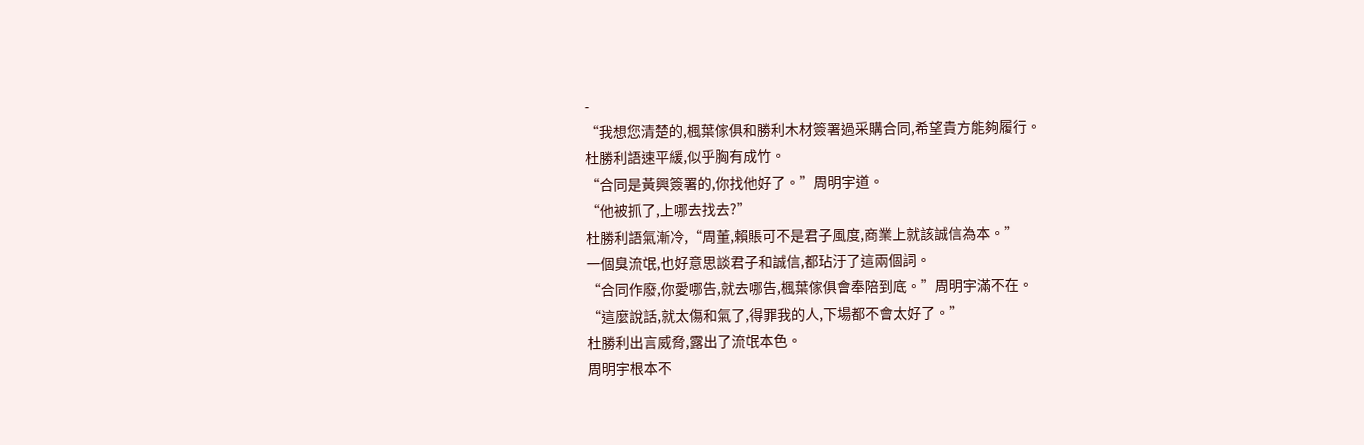-
“我想您清楚的,楓葉傢俱和勝利木材簽署過采購合同,希望貴方能夠履行。
杜勝利語速平緩,似乎胸有成竹。
“合同是黃興簽署的,你找他好了。”周明宇道。
“他被抓了,上哪去找去?”
杜勝利語氣漸冷,“周董,賴賬可不是君子風度,商業上就該誠信為本。”
一個臭流氓,也好意思談君子和誠信,都玷汙了這兩個詞。
“合同作廢,你愛哪告,就去哪告,楓葉傢俱會奉陪到底。”周明宇滿不在。
“這麼說話,就太傷和氣了,得罪我的人,下場都不會太好了。”
杜勝利出言威脅,露出了流氓本色。
周明宇根本不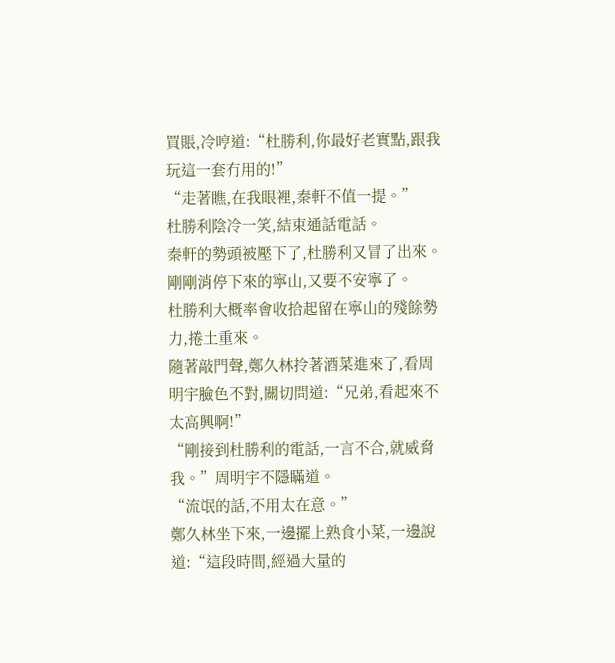買賬,冷哼道:“杜勝利,你最好老實點,跟我玩這一套冇用的!”
“走著瞧,在我眼裡,秦軒不值一提。”
杜勝利陰冷一笑,結束通話電話。
秦軒的勢頭被壓下了,杜勝利又冒了出來。
剛剛消停下來的寧山,又要不安寧了。
杜勝利大概率會收拾起留在寧山的殘餘勢力,捲土重來。
隨著敲門聲,鄭久林拎著酒菜進來了,看周明宇臉色不對,關切問道:“兄弟,看起來不太高興啊!”
“剛接到杜勝利的電話,一言不合,就威脅我。”周明宇不隱瞞道。
“流氓的話,不用太在意。”
鄭久林坐下來,一邊擺上熟食小菜,一邊說道:“這段時間,經過大量的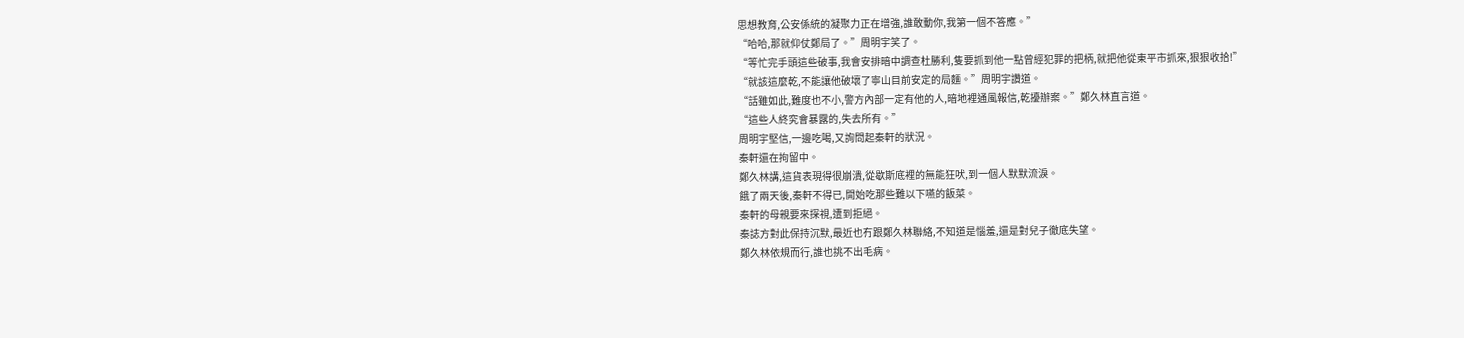思想教育,公安係統的凝聚力正在增強,誰敢動你,我第一個不答應。”
“哈哈,那就仰仗鄭局了。”周明宇笑了。
“等忙完手頭這些破事,我會安排暗中調查杜勝利,隻要抓到他一點曾經犯罪的把柄,就把他從東平市抓來,狠狠收拾!”
“就該這麼乾,不能讓他破壞了寧山目前安定的局麵。”周明宇讚道。
“話雖如此,難度也不小,警方內部一定有他的人,暗地裡通風報信,乾擾辦案。”鄭久林直言道。
“這些人終究會暴露的,失去所有。”
周明宇堅信,一邊吃喝,又詢問起秦軒的狀況。
秦軒還在拘留中。
鄭久林講,這貨表現得很崩潰,從歇斯底裡的無能狂吠,到一個人默默流淚。
餓了兩天後,秦軒不得已,開始吃那些難以下嚥的飯菜。
秦軒的母親要來探視,遭到拒絕。
秦誌方對此保持沉默,最近也冇跟鄭久林聯絡,不知道是惱羞,還是對兒子徹底失望。
鄭久林依規而行,誰也挑不出毛病。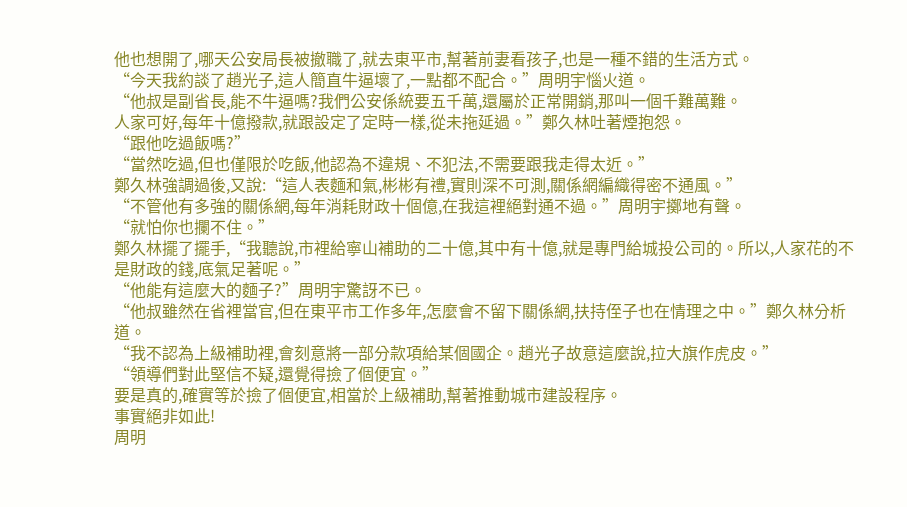他也想開了,哪天公安局長被撤職了,就去東平市,幫著前妻看孩子,也是一種不錯的生活方式。
“今天我約談了趙光子,這人簡直牛逼壞了,一點都不配合。”周明宇惱火道。
“他叔是副省長,能不牛逼嗎?我們公安係統要五千萬,還屬於正常開銷,那叫一個千難萬難。
人家可好,每年十億撥款,就跟設定了定時一樣,從未拖延過。”鄭久林吐著煙抱怨。
“跟他吃過飯嗎?”
“當然吃過,但也僅限於吃飯,他認為不違規、不犯法,不需要跟我走得太近。”
鄭久林強調過後,又說:“這人表麵和氣,彬彬有禮,實則深不可測,關係網編織得密不通風。”
“不管他有多強的關係網,每年消耗財政十個億,在我這裡絕對通不過。”周明宇擲地有聲。
“就怕你也攔不住。”
鄭久林擺了擺手,“我聽說,市裡給寧山補助的二十億,其中有十億,就是專門給城投公司的。所以,人家花的不是財政的錢,底氣足著呢。”
“他能有這麼大的麵子?”周明宇驚訝不已。
“他叔雖然在省裡當官,但在東平市工作多年,怎麼會不留下關係網,扶持侄子也在情理之中。”鄭久林分析道。
“我不認為上級補助裡,會刻意將一部分款項給某個國企。趙光子故意這麼說,拉大旗作虎皮。”
“領導們對此堅信不疑,還覺得撿了個便宜。”
要是真的,確實等於撿了個便宜,相當於上級補助,幫著推動城市建設程序。
事實絕非如此!
周明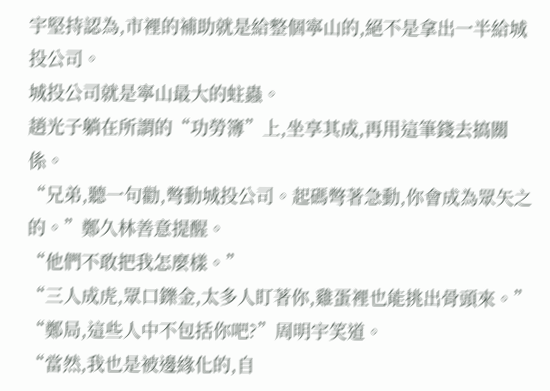宇堅持認為,市裡的補助就是給整個寧山的,絕不是拿出一半給城投公司。
城投公司就是寧山最大的蛀蟲。
趙光子躺在所謂的“功勞簿”上,坐享其成,再用這筆錢去搞關係。
“兄弟,聽一句勸,彆動城投公司。起碼彆著急動,你會成為眾矢之的。”鄭久林善意提醒。
“他們不敢把我怎麼樣。”
“三人成虎,眾口鑠金,太多人盯著你,雞蛋裡也能挑出骨頭來。”
“鄭局,這些人中不包括你吧?”周明宇笑道。
“當然,我也是被邊緣化的,自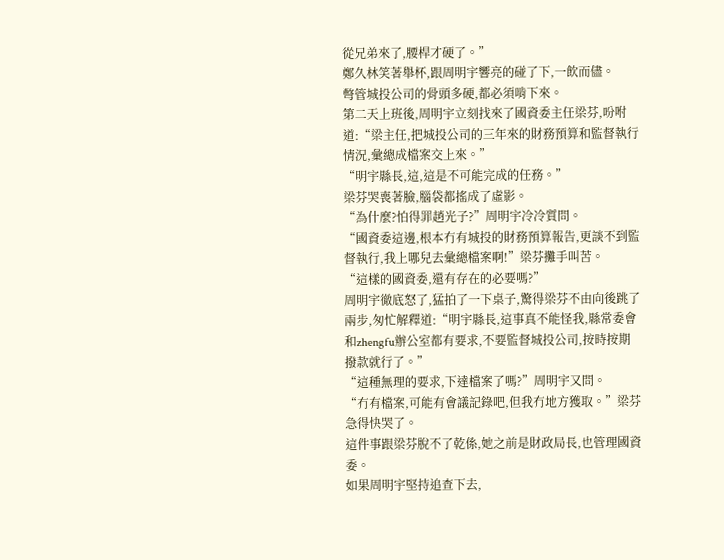從兄弟來了,腰桿才硬了。”
鄭久林笑著舉杯,跟周明宇響亮的碰了下,一飲而儘。
彆管城投公司的骨頭多硬,都必須啃下來。
第二天上班後,周明宇立刻找來了國資委主任梁芬,吩咐道:“梁主任,把城投公司的三年來的財務預算和監督執行情況,彙總成檔案交上來。”
“明宇縣長,這,這是不可能完成的任務。”
梁芬哭喪著臉,腦袋都搖成了虛影。
“為什麼?怕得罪趙光子?”周明宇冷冷質問。
“國資委這邊,根本冇有城投的財務預算報告,更談不到監督執行,我上哪兒去彙總檔案啊!”梁芬攤手叫苦。
“這樣的國資委,還有存在的必要嗎?”
周明宇徹底怒了,猛拍了一下桌子,驚得梁芬不由向後跳了兩步,匆忙解釋道:“明宇縣長,這事真不能怪我,縣常委會和zhengfu辦公室都有要求,不要監督城投公司,按時按期撥款就行了。”
“這種無理的要求,下達檔案了嗎?”周明宇又問。
“冇有檔案,可能有會議記錄吧,但我冇地方獲取。”梁芬急得快哭了。
這件事跟梁芬脫不了乾係,她之前是財政局長,也管理國資委。
如果周明宇堅持追查下去,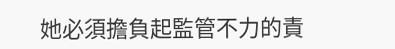她必須擔負起監管不力的責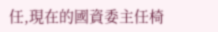任,現在的國資委主任椅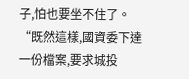子,怕也要坐不住了。
“既然這樣,國資委下達一份檔案,要求城投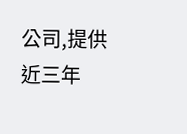公司,提供近三年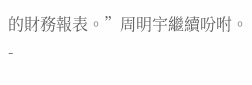的財務報表。”周明宇繼續吩咐。
-